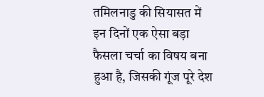तमिलनाडु की सियासत में इन दिनों एक ऐसा बड़ा फैसला चर्चा का विषय बना हुआ है, जिसकी गूंज पूरे देश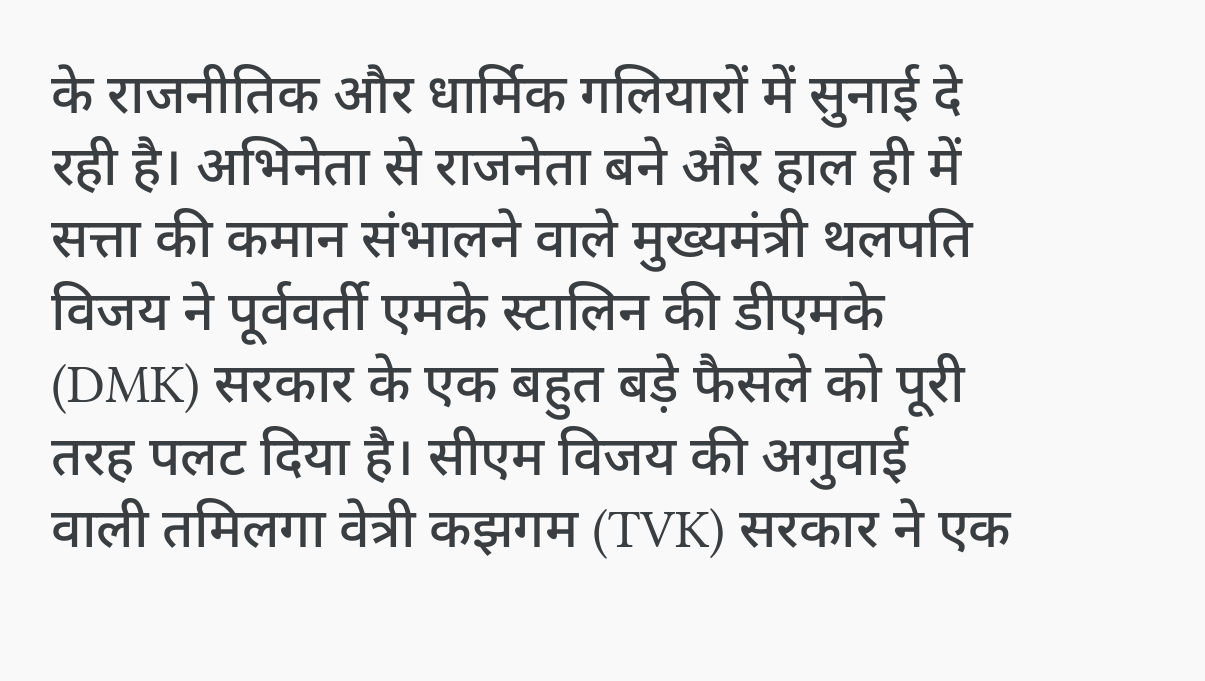के राजनीतिक और धार्मिक गलियारों में सुनाई दे रही है। अभिनेता से राजनेता बने और हाल ही में सत्ता की कमान संभालने वाले मुख्यमंत्री थलपति विजय ने पूर्ववर्ती एमके स्टालिन की डीएमके (DMK) सरकार के एक बहुत बड़े फैसले को पूरी तरह पलट दिया है। सीएम विजय की अगुवाई वाली तमिलगा वेत्री कझगम (TVK) सरकार ने एक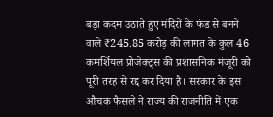बड़ा कदम उठाते हुए मंदिरों के फंड से बनने वाले ₹245.85 करोड़ की लागत के कुल 46 कमर्शियल प्रोजेक्ट्स की प्रशासनिक मंजूरी को पूरी तरह से रद्द कर दिया है। सरकार के इस औचक फैसले ने राज्य की राजनीति में एक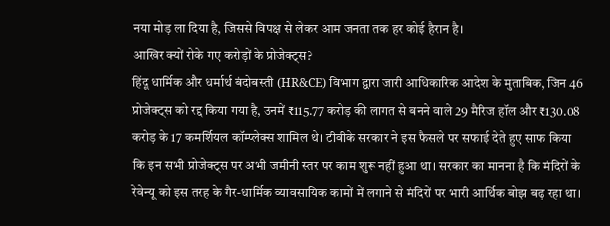नया मोड़ ला दिया है, जिससे विपक्ष से लेकर आम जनता तक हर कोई हैरान है।
आखिर क्यों रोके गए करोड़ों के प्रोजेक्ट्स?
हिंदू धार्मिक और धर्मार्थ बंदोबस्ती (HR&CE) विभाग द्वारा जारी आधिकारिक आदेश के मुताबिक, जिन 46 प्रोजेक्ट्स को रद्द किया गया है, उनमें ₹115.77 करोड़ की लागत से बनने वाले 29 मैरिज हॉल और ₹130.08 करोड़ के 17 कमर्शियल कॉम्प्लेक्स शामिल थे। टीवीके सरकार ने इस फैसले पर सफाई देते हुए साफ किया कि इन सभी प्रोजेक्ट्स पर अभी जमीनी स्तर पर काम शुरू नहीं हुआ था। सरकार का मानना है कि मंदिरों के रेवेन्यू को इस तरह के गैर-धार्मिक व्यावसायिक कामों में लगाने से मंदिरों पर भारी आर्थिक बोझ बढ़ रहा था।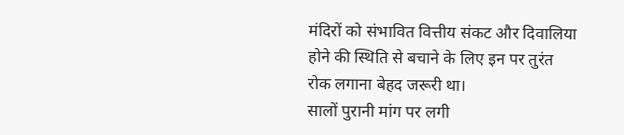मंदिरों को संभावित वित्तीय संकट और दिवालिया होने की स्थिति से बचाने के लिए इन पर तुरंत रोक लगाना बेहद जरूरी था।
सालों पुरानी मांग पर लगी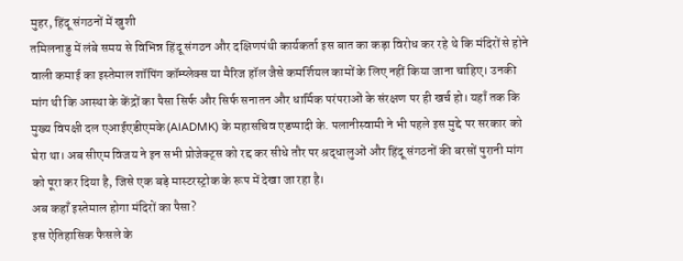मुहर, हिंदू संगठनों में खुशी
तमिलनाडु में लंबे समय से विभिन्न हिंदू संगठन और दक्षिणपंथी कार्यकर्ता इस बात का कड़ा विरोध कर रहे थे कि मंदिरों से होने वाली कमाई का इस्तेमाल शॉपिंग कॉम्प्लेक्स या मैरिज हॉल जैसे कमर्शियल कामों के लिए नहीं किया जाना चाहिए। उनकी मांग थी कि आस्था के केंद्रों का पैसा सिर्फ और सिर्फ सनातन और धार्मिक परंपराओं के संरक्षण पर ही खर्च हो। यहाँ तक कि मुख्य विपक्षी दल एआईएडीएमके (AIADMK) के महासचिव एडप्पादी के. पलानीस्वामी ने भी पहले इस मुद्दे पर सरकार को घेरा था। अब सीएम विजय ने इन सभी प्रोजेक्ट्स को रद्द कर सीधे तौर पर श्रद्धालुओं और हिंदू संगठनों की बरसों पुरानी मांग को पूरा कर दिया है, जिसे एक बड़े मास्टरस्ट्रोक के रूप में देखा जा रहा है।
अब कहाँ इस्तेमाल होगा मंदिरों का पैसा?
इस ऐतिहासिक फैसले के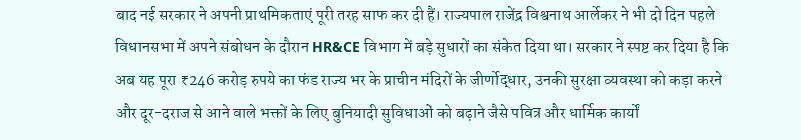बाद नई सरकार ने अपनी प्राथमिकताएं पूरी तरह साफ कर दी हैं। राज्यपाल राजेंद्र विश्वनाथ आर्लेकर ने भी दो दिन पहले विधानसभा में अपने संबोधन के दौरान HR&CE विभाग में बड़े सुधारों का संकेत दिया था। सरकार ने स्पष्ट कर दिया है कि अब यह पूरा ₹246 करोड़ रुपये का फंड राज्य भर के प्राचीन मंदिरों के जीर्णोद्धार, उनकी सुरक्षा व्यवस्था को कड़ा करने और दूर-दराज से आने वाले भक्तों के लिए बुनियादी सुविधाओं को बढ़ाने जैसे पवित्र और धार्मिक कार्यों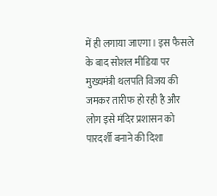में ही लगाया जाएगा। इस फैसले के बाद सोशल मीडिया पर मुख्यमंत्री थलपति विजय की जमकर तारीफ हो रही है और लोग इसे मंदिर प्रशासन को पारदर्शी बनाने की दिशा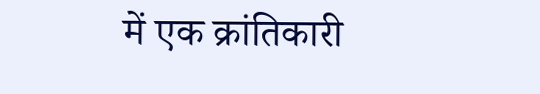में एक क्रांतिकारी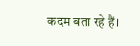कदम बता रहे हैं।